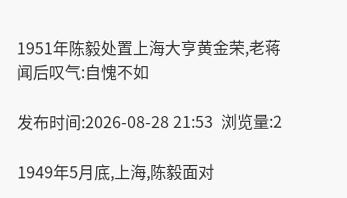1951年陈毅处置上海大亨黄金荣,老蒋闻后叹气:自愧不如

发布时间:2026-08-28 21:53  浏览量:2

1949年5月底,上海,陈毅面对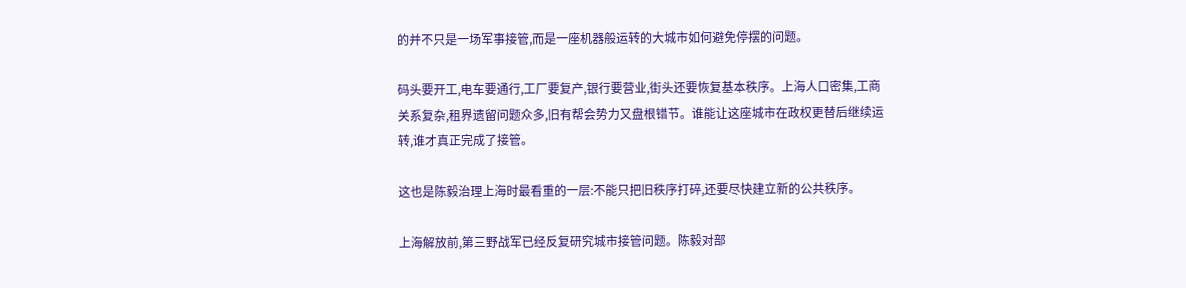的并不只是一场军事接管,而是一座机器般运转的大城市如何避免停摆的问题。

码头要开工,电车要通行,工厂要复产,银行要营业,街头还要恢复基本秩序。上海人口密集,工商关系复杂,租界遗留问题众多,旧有帮会势力又盘根错节。谁能让这座城市在政权更替后继续运转,谁才真正完成了接管。

这也是陈毅治理上海时最看重的一层:不能只把旧秩序打碎,还要尽快建立新的公共秩序。

上海解放前,第三野战军已经反复研究城市接管问题。陈毅对部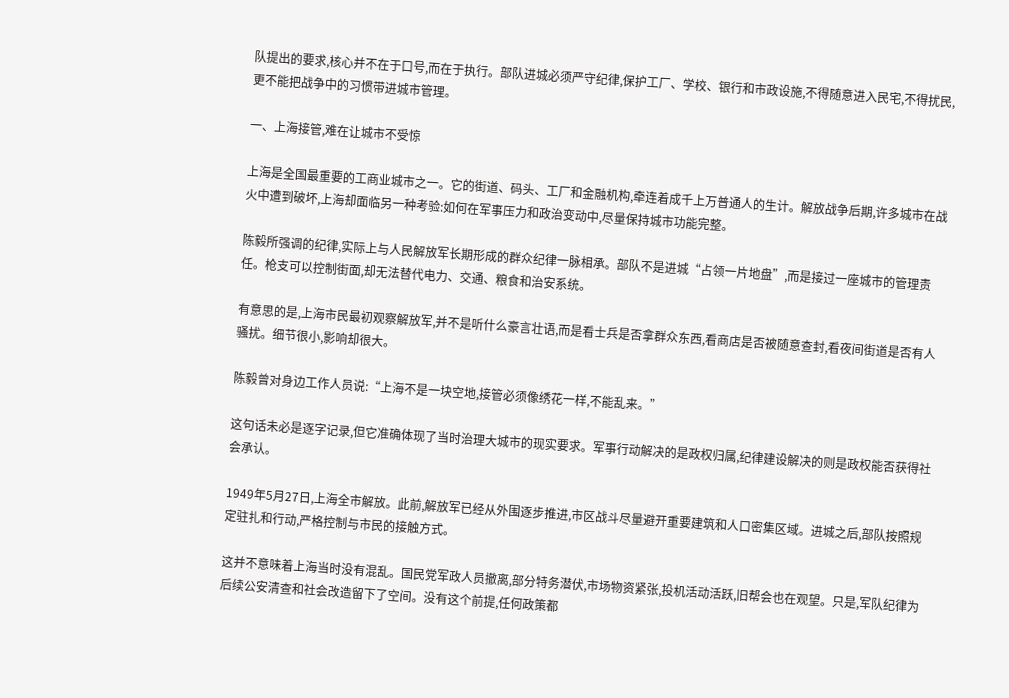队提出的要求,核心并不在于口号,而在于执行。部队进城必须严守纪律,保护工厂、学校、银行和市政设施,不得随意进入民宅,不得扰民,更不能把战争中的习惯带进城市管理。

一、上海接管,难在让城市不受惊

上海是全国最重要的工商业城市之一。它的街道、码头、工厂和金融机构,牵连着成千上万普通人的生计。解放战争后期,许多城市在战火中遭到破坏,上海却面临另一种考验:如何在军事压力和政治变动中,尽量保持城市功能完整。

陈毅所强调的纪律,实际上与人民解放军长期形成的群众纪律一脉相承。部队不是进城“占领一片地盘”,而是接过一座城市的管理责任。枪支可以控制街面,却无法替代电力、交通、粮食和治安系统。

有意思的是,上海市民最初观察解放军,并不是听什么豪言壮语,而是看士兵是否拿群众东西,看商店是否被随意查封,看夜间街道是否有人骚扰。细节很小,影响却很大。

陈毅曾对身边工作人员说:“上海不是一块空地,接管必须像绣花一样,不能乱来。”

这句话未必是逐字记录,但它准确体现了当时治理大城市的现实要求。军事行动解决的是政权归属,纪律建设解决的则是政权能否获得社会承认。

1949年5月27日,上海全市解放。此前,解放军已经从外围逐步推进,市区战斗尽量避开重要建筑和人口密集区域。进城之后,部队按照规定驻扎和行动,严格控制与市民的接触方式。

这并不意味着上海当时没有混乱。国民党军政人员撤离,部分特务潜伏,市场物资紧张,投机活动活跃,旧帮会也在观望。只是,军队纪律为后续公安清查和社会改造留下了空间。没有这个前提,任何政策都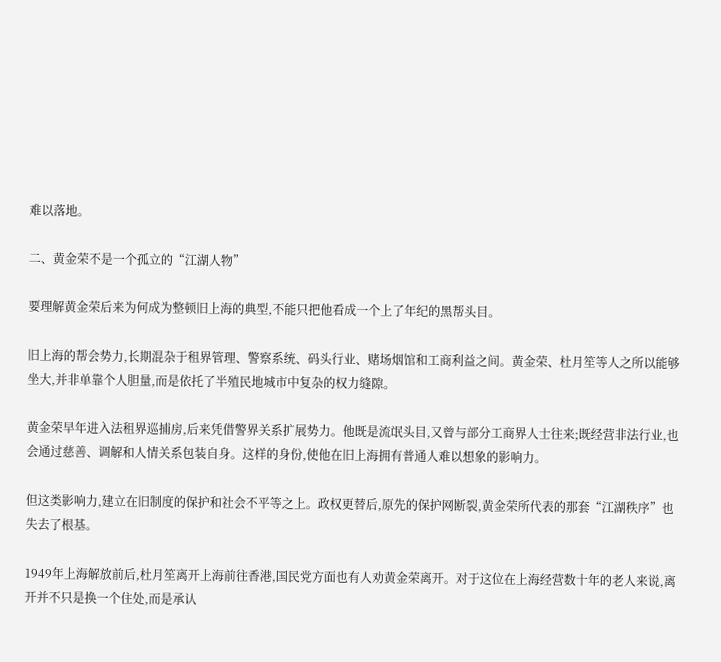难以落地。

二、黄金荣不是一个孤立的“江湖人物”

要理解黄金荣后来为何成为整顿旧上海的典型,不能只把他看成一个上了年纪的黑帮头目。

旧上海的帮会势力,长期混杂于租界管理、警察系统、码头行业、赌场烟馆和工商利益之间。黄金荣、杜月笙等人之所以能够坐大,并非单靠个人胆量,而是依托了半殖民地城市中复杂的权力缝隙。

黄金荣早年进入法租界巡捕房,后来凭借警界关系扩展势力。他既是流氓头目,又曾与部分工商界人士往来;既经营非法行业,也会通过慈善、调解和人情关系包装自身。这样的身份,使他在旧上海拥有普通人难以想象的影响力。

但这类影响力,建立在旧制度的保护和社会不平等之上。政权更替后,原先的保护网断裂,黄金荣所代表的那套“江湖秩序”也失去了根基。

1949年上海解放前后,杜月笙离开上海前往香港,国民党方面也有人劝黄金荣离开。对于这位在上海经营数十年的老人来说,离开并不只是换一个住处,而是承认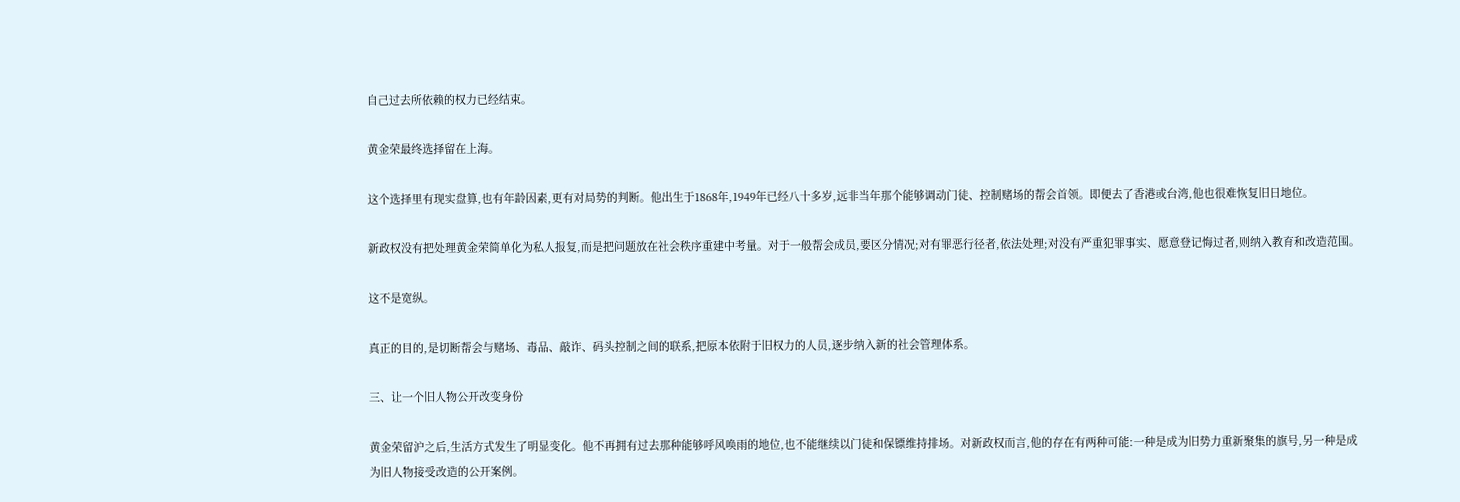自己过去所依赖的权力已经结束。

黄金荣最终选择留在上海。

这个选择里有现实盘算,也有年龄因素,更有对局势的判断。他出生于1868年,1949年已经八十多岁,远非当年那个能够调动门徒、控制赌场的帮会首领。即便去了香港或台湾,他也很难恢复旧日地位。

新政权没有把处理黄金荣简单化为私人报复,而是把问题放在社会秩序重建中考量。对于一般帮会成员,要区分情况;对有罪恶行径者,依法处理;对没有严重犯罪事实、愿意登记悔过者,则纳入教育和改造范围。

这不是宽纵。

真正的目的,是切断帮会与赌场、毒品、敲诈、码头控制之间的联系,把原本依附于旧权力的人员,逐步纳入新的社会管理体系。

三、让一个旧人物公开改变身份

黄金荣留沪之后,生活方式发生了明显变化。他不再拥有过去那种能够呼风唤雨的地位,也不能继续以门徒和保镖维持排场。对新政权而言,他的存在有两种可能:一种是成为旧势力重新聚集的旗号,另一种是成为旧人物接受改造的公开案例。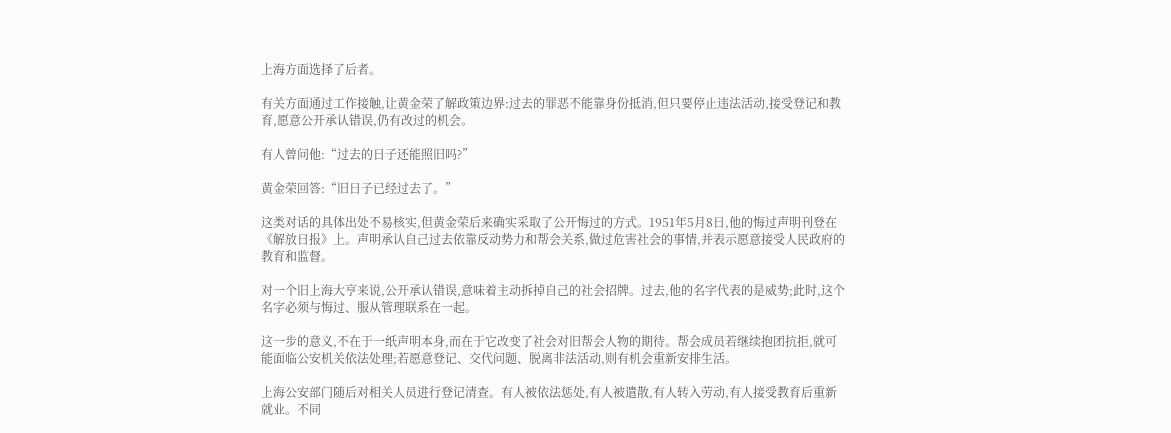上海方面选择了后者。

有关方面通过工作接触,让黄金荣了解政策边界:过去的罪恶不能靠身份抵消,但只要停止违法活动,接受登记和教育,愿意公开承认错误,仍有改过的机会。

有人曾问他:“过去的日子还能照旧吗?”

黄金荣回答:“旧日子已经过去了。”

这类对话的具体出处不易核实,但黄金荣后来确实采取了公开悔过的方式。1951年5月8日,他的悔过声明刊登在《解放日报》上。声明承认自己过去依靠反动势力和帮会关系,做过危害社会的事情,并表示愿意接受人民政府的教育和监督。

对一个旧上海大亨来说,公开承认错误,意味着主动拆掉自己的社会招牌。过去,他的名字代表的是威势;此时,这个名字必须与悔过、服从管理联系在一起。

这一步的意义,不在于一纸声明本身,而在于它改变了社会对旧帮会人物的期待。帮会成员若继续抱团抗拒,就可能面临公安机关依法处理;若愿意登记、交代问题、脱离非法活动,则有机会重新安排生活。

上海公安部门随后对相关人员进行登记清查。有人被依法惩处,有人被遣散,有人转入劳动,有人接受教育后重新就业。不同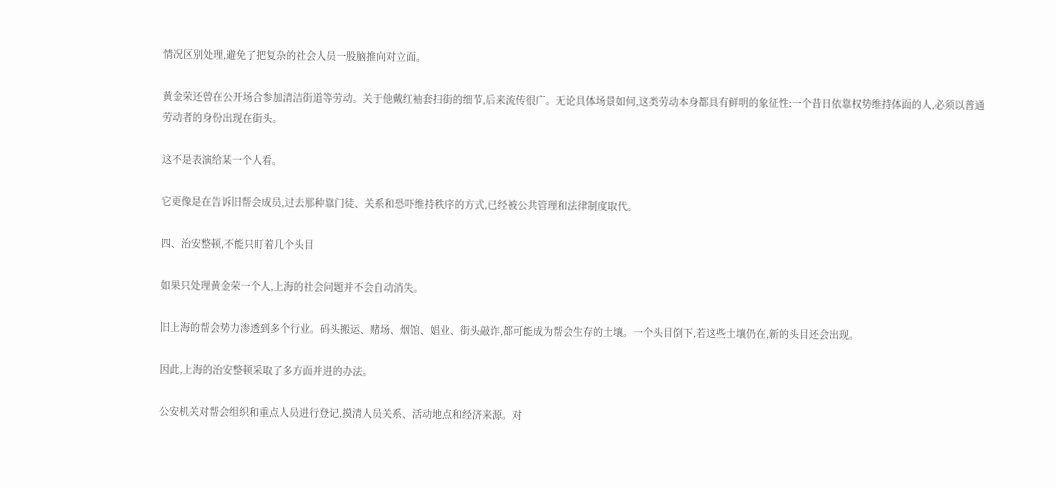情况区别处理,避免了把复杂的社会人员一股脑推向对立面。

黄金荣还曾在公开场合参加清洁街道等劳动。关于他戴红袖套扫街的细节,后来流传很广。无论具体场景如何,这类劳动本身都具有鲜明的象征性:一个昔日依靠权势维持体面的人,必须以普通劳动者的身份出现在街头。

这不是表演给某一个人看。

它更像是在告诉旧帮会成员,过去那种靠门徒、关系和恐吓维持秩序的方式,已经被公共管理和法律制度取代。

四、治安整顿,不能只盯着几个头目

如果只处理黄金荣一个人,上海的社会问题并不会自动消失。

旧上海的帮会势力渗透到多个行业。码头搬运、赌场、烟馆、娼业、街头敲诈,都可能成为帮会生存的土壤。一个头目倒下,若这些土壤仍在,新的头目还会出现。

因此,上海的治安整顿采取了多方面并进的办法。

公安机关对帮会组织和重点人员进行登记,摸清人员关系、活动地点和经济来源。对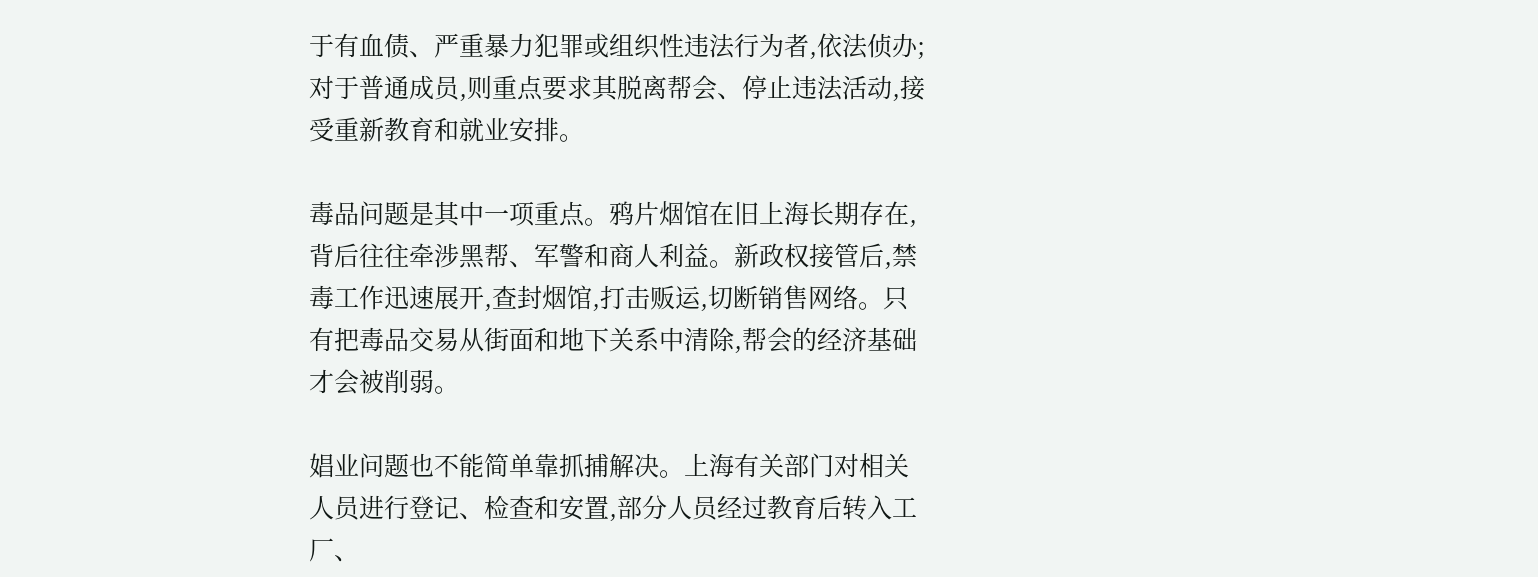于有血债、严重暴力犯罪或组织性违法行为者,依法侦办;对于普通成员,则重点要求其脱离帮会、停止违法活动,接受重新教育和就业安排。

毒品问题是其中一项重点。鸦片烟馆在旧上海长期存在,背后往往牵涉黑帮、军警和商人利益。新政权接管后,禁毒工作迅速展开,查封烟馆,打击贩运,切断销售网络。只有把毒品交易从街面和地下关系中清除,帮会的经济基础才会被削弱。

娼业问题也不能简单靠抓捕解决。上海有关部门对相关人员进行登记、检查和安置,部分人员经过教育后转入工厂、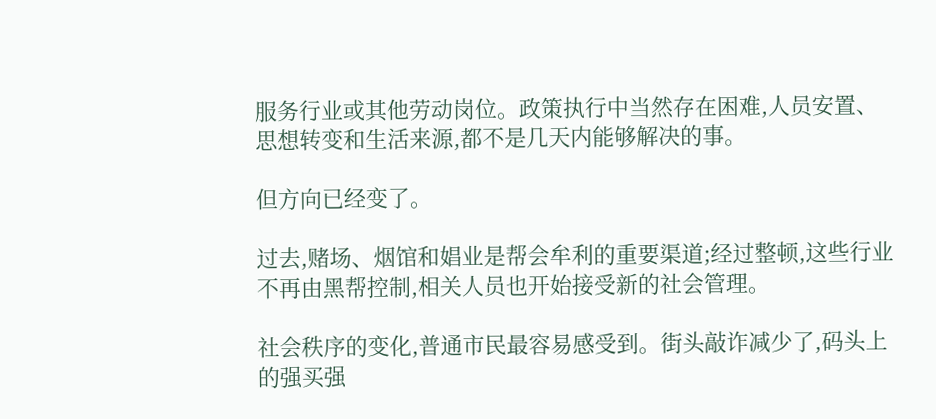服务行业或其他劳动岗位。政策执行中当然存在困难,人员安置、思想转变和生活来源,都不是几天内能够解决的事。

但方向已经变了。

过去,赌场、烟馆和娼业是帮会牟利的重要渠道;经过整顿,这些行业不再由黑帮控制,相关人员也开始接受新的社会管理。

社会秩序的变化,普通市民最容易感受到。街头敲诈减少了,码头上的强买强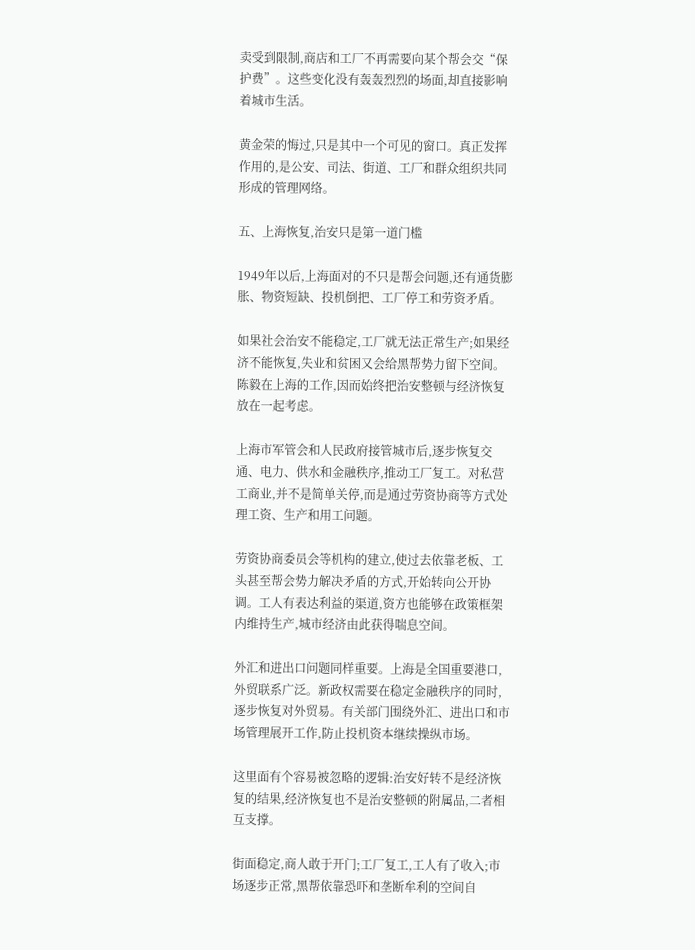卖受到限制,商店和工厂不再需要向某个帮会交“保护费”。这些变化没有轰轰烈烈的场面,却直接影响着城市生活。

黄金荣的悔过,只是其中一个可见的窗口。真正发挥作用的,是公安、司法、街道、工厂和群众组织共同形成的管理网络。

五、上海恢复,治安只是第一道门槛

1949年以后,上海面对的不只是帮会问题,还有通货膨胀、物资短缺、投机倒把、工厂停工和劳资矛盾。

如果社会治安不能稳定,工厂就无法正常生产;如果经济不能恢复,失业和贫困又会给黑帮势力留下空间。陈毅在上海的工作,因而始终把治安整顿与经济恢复放在一起考虑。

上海市军管会和人民政府接管城市后,逐步恢复交通、电力、供水和金融秩序,推动工厂复工。对私营工商业,并不是简单关停,而是通过劳资协商等方式处理工资、生产和用工问题。

劳资协商委员会等机构的建立,使过去依靠老板、工头甚至帮会势力解决矛盾的方式,开始转向公开协调。工人有表达利益的渠道,资方也能够在政策框架内维持生产,城市经济由此获得喘息空间。

外汇和进出口问题同样重要。上海是全国重要港口,外贸联系广泛。新政权需要在稳定金融秩序的同时,逐步恢复对外贸易。有关部门围绕外汇、进出口和市场管理展开工作,防止投机资本继续操纵市场。

这里面有个容易被忽略的逻辑:治安好转不是经济恢复的结果,经济恢复也不是治安整顿的附属品,二者相互支撑。

街面稳定,商人敢于开门;工厂复工,工人有了收入;市场逐步正常,黑帮依靠恐吓和垄断牟利的空间自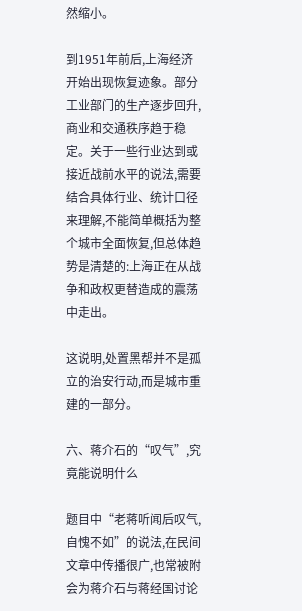然缩小。

到1951年前后,上海经济开始出现恢复迹象。部分工业部门的生产逐步回升,商业和交通秩序趋于稳定。关于一些行业达到或接近战前水平的说法,需要结合具体行业、统计口径来理解,不能简单概括为整个城市全面恢复,但总体趋势是清楚的:上海正在从战争和政权更替造成的震荡中走出。

这说明,处置黑帮并不是孤立的治安行动,而是城市重建的一部分。

六、蒋介石的“叹气”,究竟能说明什么

题目中“老蒋听闻后叹气,自愧不如”的说法,在民间文章中传播很广,也常被附会为蒋介石与蒋经国讨论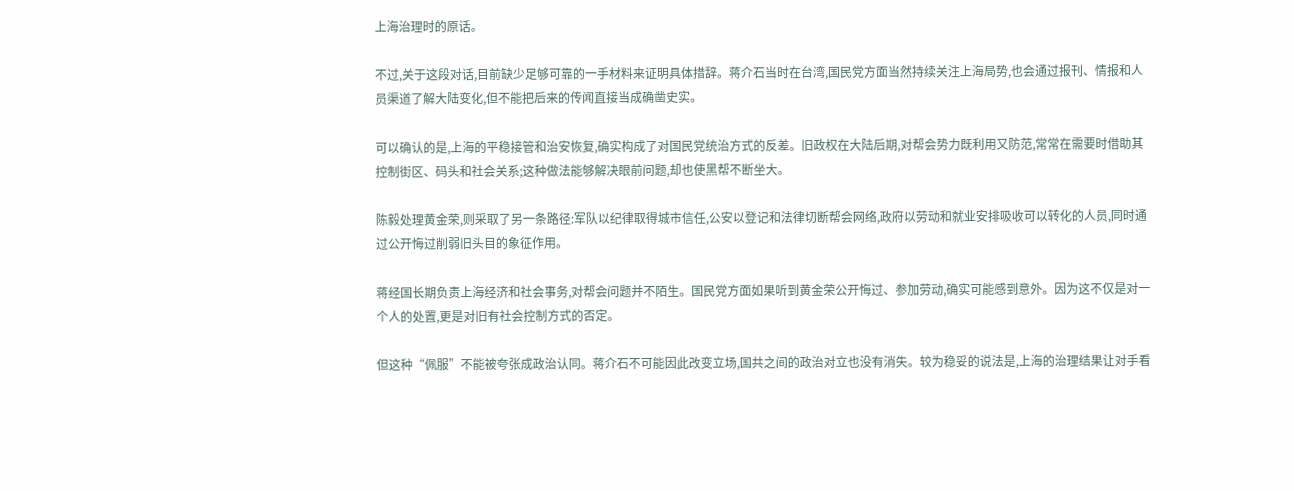上海治理时的原话。

不过,关于这段对话,目前缺少足够可靠的一手材料来证明具体措辞。蒋介石当时在台湾,国民党方面当然持续关注上海局势,也会通过报刊、情报和人员渠道了解大陆变化,但不能把后来的传闻直接当成确凿史实。

可以确认的是,上海的平稳接管和治安恢复,确实构成了对国民党统治方式的反差。旧政权在大陆后期,对帮会势力既利用又防范,常常在需要时借助其控制街区、码头和社会关系;这种做法能够解决眼前问题,却也使黑帮不断坐大。

陈毅处理黄金荣,则采取了另一条路径:军队以纪律取得城市信任,公安以登记和法律切断帮会网络,政府以劳动和就业安排吸收可以转化的人员,同时通过公开悔过削弱旧头目的象征作用。

蒋经国长期负责上海经济和社会事务,对帮会问题并不陌生。国民党方面如果听到黄金荣公开悔过、参加劳动,确实可能感到意外。因为这不仅是对一个人的处置,更是对旧有社会控制方式的否定。

但这种“佩服”不能被夸张成政治认同。蒋介石不可能因此改变立场,国共之间的政治对立也没有消失。较为稳妥的说法是,上海的治理结果让对手看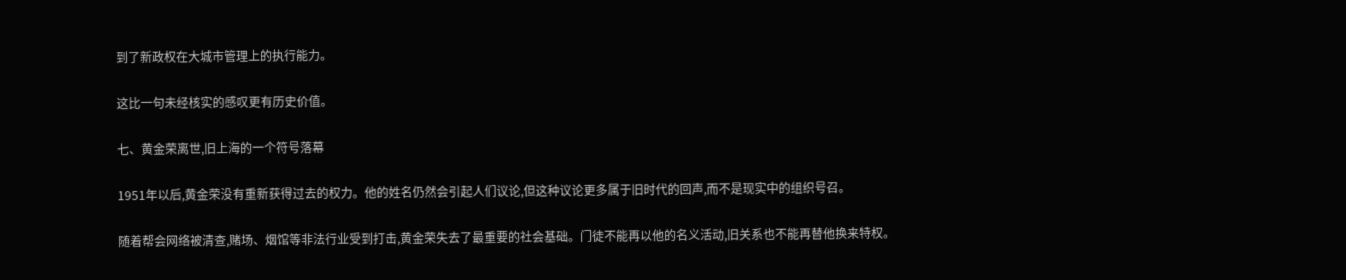到了新政权在大城市管理上的执行能力。

这比一句未经核实的感叹更有历史价值。

七、黄金荣离世,旧上海的一个符号落幕

1951年以后,黄金荣没有重新获得过去的权力。他的姓名仍然会引起人们议论,但这种议论更多属于旧时代的回声,而不是现实中的组织号召。

随着帮会网络被清查,赌场、烟馆等非法行业受到打击,黄金荣失去了最重要的社会基础。门徒不能再以他的名义活动,旧关系也不能再替他换来特权。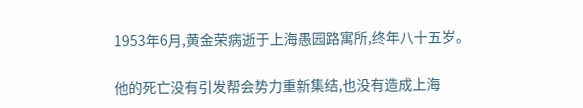1953年6月,黄金荣病逝于上海愚园路寓所,终年八十五岁。

他的死亡没有引发帮会势力重新集结,也没有造成上海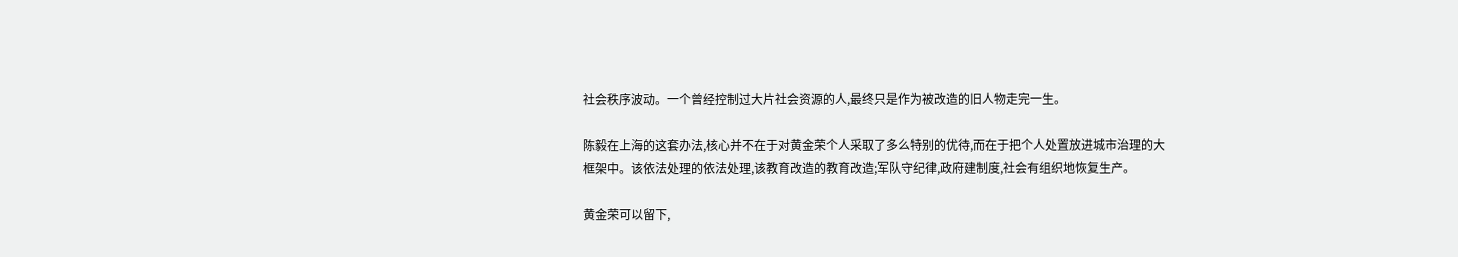社会秩序波动。一个曾经控制过大片社会资源的人,最终只是作为被改造的旧人物走完一生。

陈毅在上海的这套办法,核心并不在于对黄金荣个人采取了多么特别的优待,而在于把个人处置放进城市治理的大框架中。该依法处理的依法处理,该教育改造的教育改造;军队守纪律,政府建制度,社会有组织地恢复生产。

黄金荣可以留下,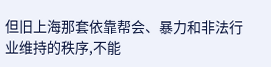但旧上海那套依靠帮会、暴力和非法行业维持的秩序,不能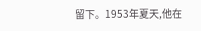留下。1953年夏天,他在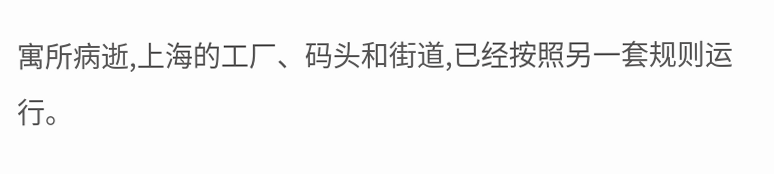寓所病逝,上海的工厂、码头和街道,已经按照另一套规则运行。